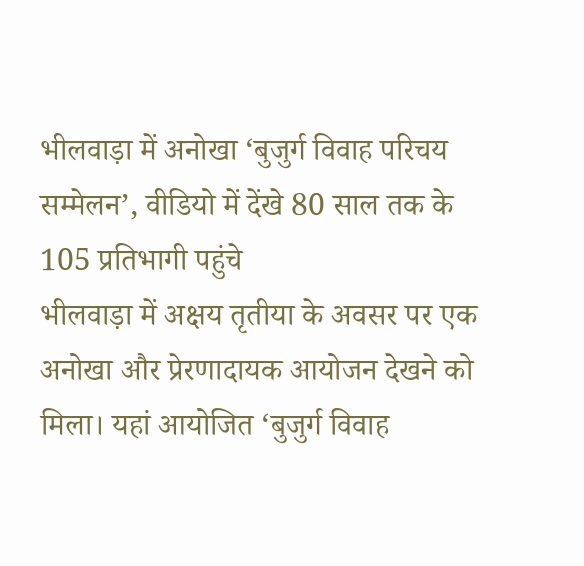भीलवाड़ा में अनोखा ‘बुजुर्ग विवाह परिचय सम्मेलन’, वीडियो में देंखे 80 साल तक के 105 प्रतिभागी पहुंचे
भीलवाड़ा में अक्षय तृतीया के अवसर पर एक अनोखा और प्रेरणादायक आयोजन देखने को मिला। यहां आयोजित ‘बुजुर्ग विवाह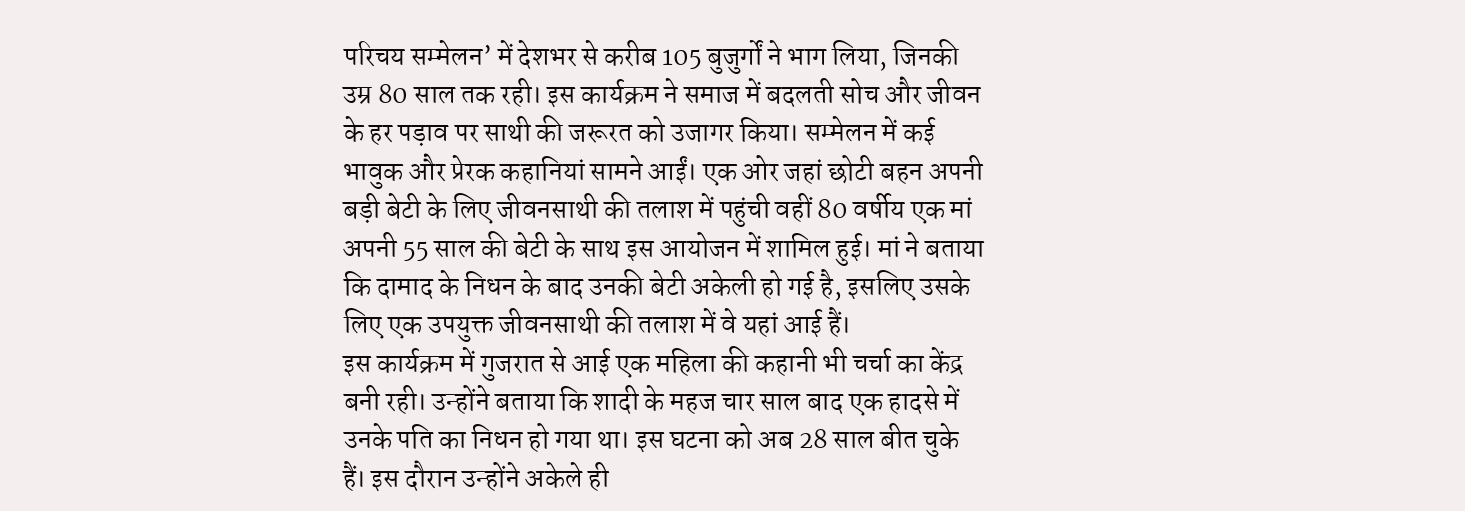परिचय सम्मेलन’ में देशभर से करीब 105 बुजुर्गों ने भाग लिया, जिनकी उम्र 80 साल तक रही। इस कार्यक्रम ने समाज में बदलती सोच और जीवन के हर पड़ाव पर साथी की जरूरत को उजागर किया। सम्मेलन में कई भावुक और प्रेरक कहानियां सामने आईं। एक ओर जहां छोटी बहन अपनी बड़ी बेटी के लिए जीवनसाथी की तलाश में पहुंची वहीं 80 वर्षीय एक मां अपनी 55 साल की बेटी के साथ इस आयोजन में शामिल हुई। मां ने बताया कि दामाद के निधन के बाद उनकी बेटी अकेली हो गई है, इसलिए उसके लिए एक उपयुक्त जीवनसाथी की तलाश में वे यहां आई हैं।
इस कार्यक्रम में गुजरात से आई एक महिला की कहानी भी चर्चा का केंद्र बनी रही। उन्होंने बताया कि शादी के महज चार साल बाद एक हादसे में उनके पति का निधन हो गया था। इस घटना को अब 28 साल बीत चुके हैं। इस दौरान उन्होंने अकेले ही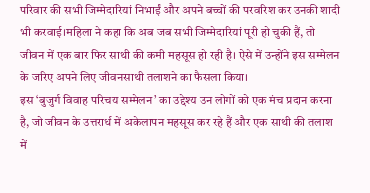परिवार की सभी जिम्मेदारियां निभाईं और अपने बच्चों की परवरिश कर उनकी शादी भी करवाई।महिला ने कहा कि अब जब सभी जिम्मेदारियां पूरी हो चुकी हैं, तो जीवन में एक बार फिर साथी की कमी महसूस हो रही है। ऐसे में उन्होंने इस सम्मेलन के जरिए अपने लिए जीवनसाथी तलाशने का फैसला किया।
इस ‘बुजुर्ग विवाह परिचय सम्मेलन’ का उद्देश्य उन लोगों को एक मंच प्रदान करना है, जो जीवन के उत्तरार्ध में अकेलापन महसूस कर रहे हैं और एक साथी की तलाश में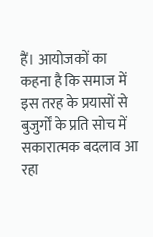हैं। आयोजकों का कहना है कि समाज में इस तरह के प्रयासों से बुजुर्गों के प्रति सोच में सकारात्मक बदलाव आ रहा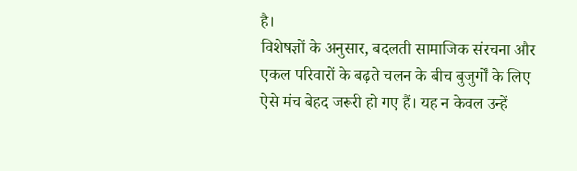है।
विशेषज्ञों के अनुसार, बदलती सामाजिक संरचना और एकल परिवारों के बढ़ते चलन के बीच बुजुर्गों के लिए ऐसे मंच बेहद जरूरी हो गए हैं। यह न केवल उन्हें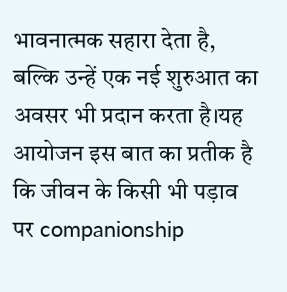भावनात्मक सहारा देता है, बल्कि उन्हें एक नई शुरुआत का अवसर भी प्रदान करता है।यह आयोजन इस बात का प्रतीक है कि जीवन के किसी भी पड़ाव पर companionship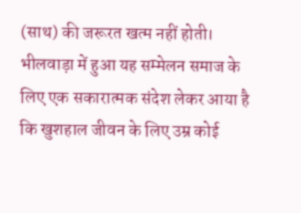(साथ) की जरूरत खत्म नहीं होती। भीलवाड़ा में हुआ यह सम्मेलन समाज के लिए एक सकारात्मक संदेश लेकर आया है कि खुशहाल जीवन के लिए उम्र कोई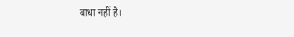बाधा नहीं है।